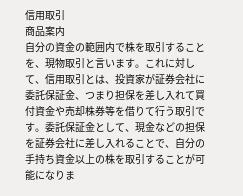信用取引
商品案内
自分の資金の範囲内で株を取引することを、現物取引と言います。これに対して、信用取引とは、投資家が証券会社に委託保証金、つまり担保を差し入れて買付資金や売却株券等を借りて行う取引です。委託保証金として、現金などの担保を証券会社に差し入れることで、自分の手持ち資金以上の株を取引することが可能になりま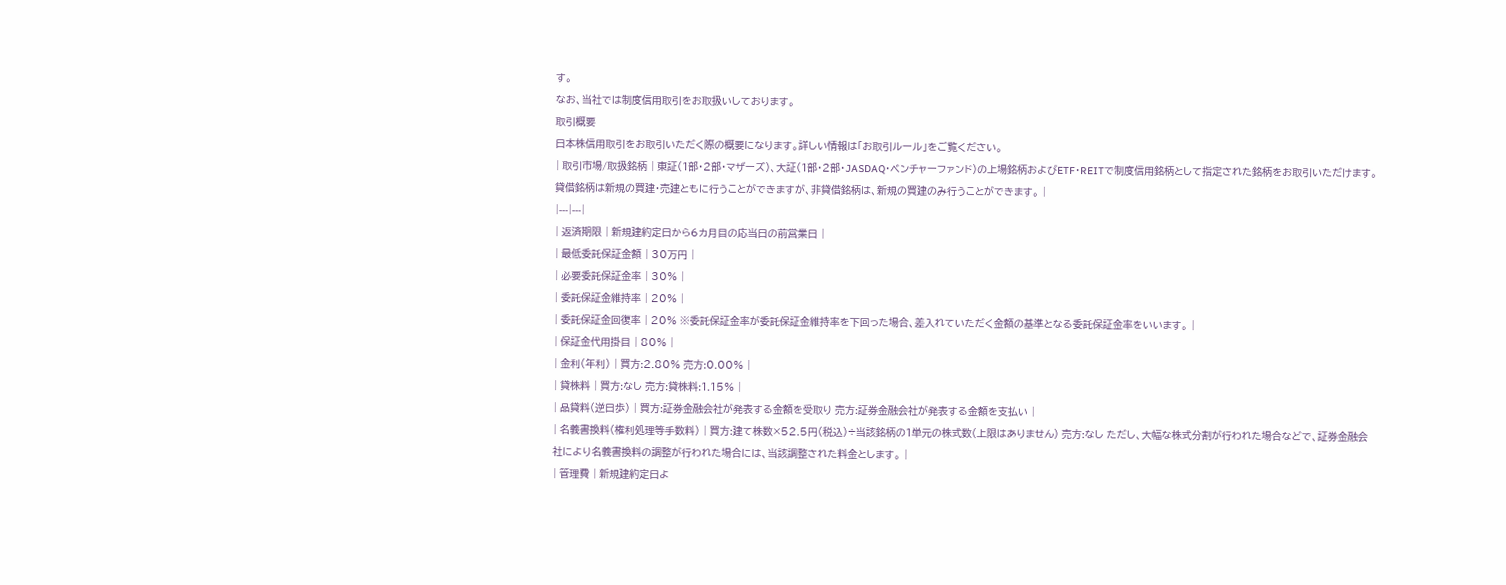す。
なお、当社では制度信用取引をお取扱いしております。
取引概要
日本株信用取引をお取引いただく際の概要になります。詳しい情報は「お取引ルール」をご覧ください。
| 取引市場/取扱銘柄 | 東証(1部・2部・マザーズ)、大証(1部・2部・JASDAQ・ベンチャーファンド)の上場銘柄およびETF・REITで制度信用銘柄として指定された銘柄をお取引いただけます。 貸借銘柄は新規の買建・売建ともに行うことができますが、非貸借銘柄は、新規の買建のみ行うことができます。 |
|---|---|
| 返済期限 | 新規建約定日から6カ月目の応当日の前営業日 |
| 最低委託保証金額 | 30万円 |
| 必要委託保証金率 | 30% |
| 委託保証金維持率 | 20% |
| 委託保証金回復率 | 20% ※委託保証金率が委託保証金維持率を下回った場合、差入れていただく金額の基準となる委託保証金率をいいます。 |
| 保証金代用掛目 | 80% |
| 金利(年利) | 買方:2.80% 売方:0.00% |
| 貸株料 | 買方:なし 売方:貸株料:1.15% |
| 品貸料(逆日歩) | 買方:証券金融会社が発表する金額を受取り 売方:証券金融会社が発表する金額を支払い |
| 名義書換料(権利処理等手数料) | 買方:建て株数×52.5円(税込)÷当該銘柄の1単元の株式数(上限はありません) 売方:なし ただし、大幅な株式分割が行われた場合などで、証券金融会社により名義書換料の調整が行われた場合には、当該調整された料金とします。 |
| 管理費 | 新規建約定日よ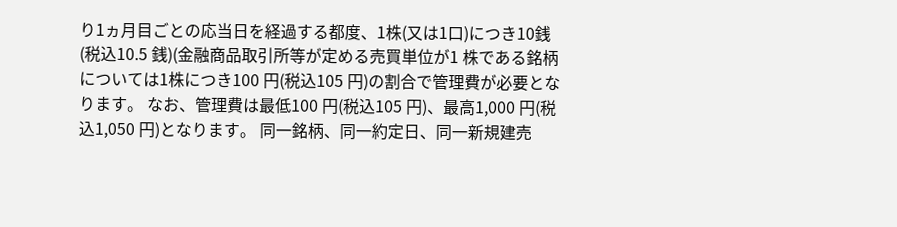り1ヵ月目ごとの応当日を経過する都度、1株(又は1口)につき10銭(税込10.5 銭)(金融商品取引所等が定める売買単位が1 株である銘柄については1株につき100 円(税込105 円)の割合で管理費が必要となります。 なお、管理費は最低100 円(税込105 円)、最高1,000 円(税込1,050 円)となります。 同一銘柄、同一約定日、同一新規建売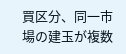買区分、同一市場の建玉が複数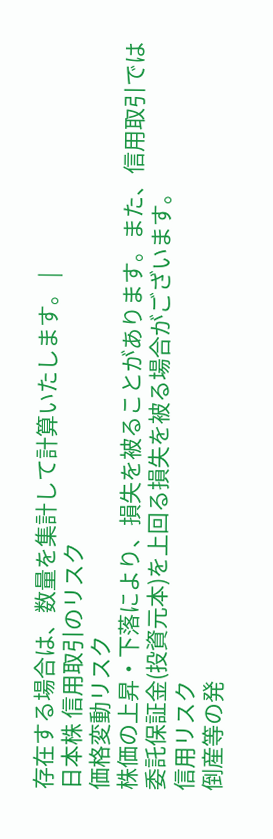存在する場合は、数量を集計して計算いたします。 |
日本株 信用取引のリスク
価格変動リスク
株価の上昇・下落により、損失を被ることがあります。また、信用取引では委託保証金(投資元本)を上回る損失を被る場合がございます。
信用リスク
倒産等の発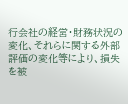行会社の経営・財務状況の変化、それらに関する外部評価の変化等により、損失を被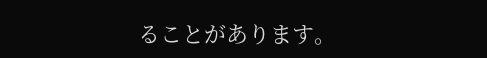ることがあります。